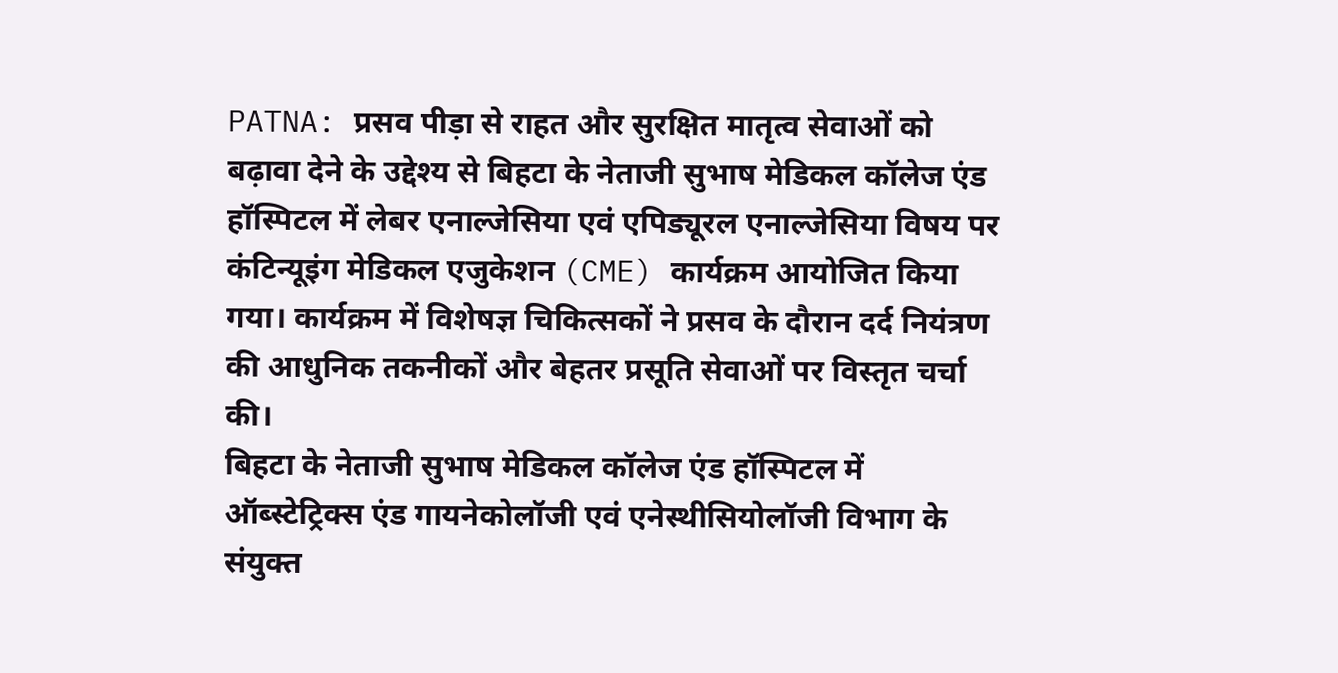PATNA: प्रसव पीड़ा से राहत और सुरक्षित मातृत्व सेवाओं को बढ़ावा देने के उद्देश्य से बिहटा के नेताजी सुभाष मेडिकल कॉलेज एंड हॉस्पिटल में लेबर एनाल्जेसिया एवं एपिड्यूरल एनाल्जेसिया विषय पर कंटिन्यूइंग मेडिकल एजुकेशन (CME) कार्यक्रम आयोजित किया गया। कार्यक्रम में विशेषज्ञ चिकित्सकों ने प्रसव के दौरान दर्द नियंत्रण की आधुनिक तकनीकों और बेहतर प्रसूति सेवाओं पर विस्तृत चर्चा की।
बिहटा के नेताजी सुभाष मेडिकल कॉलेज एंड हॉस्पिटल में ऑब्स्टेट्रिक्स एंड गायनेकोलॉजी एवं एनेस्थीसियोलॉजी विभाग के संयुक्त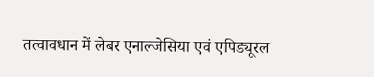तत्वावधान में लेबर एनाल्जेसिया एवं एपिड्यूरल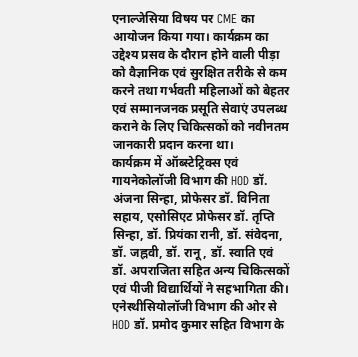एनाल्जेसिया विषय पर CME का आयोजन किया गया। कार्यक्रम का उद्देश्य प्रसव के दौरान होने वाली पीड़ा को वैज्ञानिक एवं सुरक्षित तरीके से कम करने तथा गर्भवती महिलाओं को बेहतर एवं सम्मानजनक प्रसूति सेवाएं उपलब्ध कराने के लिए चिकित्सकों को नवीनतम जानकारी प्रदान करना था।
कार्यक्रम में ऑब्स्टेट्रिक्स एवं गायनेकोलॉजी विभाग की HOD डॉ. अंजना सिन्हा, प्रोफेसर डॉ. विनिता सहाय, एसोसिएट प्रोफेसर डॉ. तृप्ति सिन्हा, डॉ. प्रियंका रानी, डॉ. संवेदना, डॉ. जह्नवी, डॉ. रानू, डॉ. स्वाति एवं डॉ. अपराजिता सहित अन्य चिकित्सकों एवं पीजी विद्यार्थियों ने सहभागिता की। एनेस्थीसियोलॉजी विभाग की ओर से HOD डॉ. प्रमोद कुमार सहित विभाग के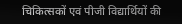चिकित्सकों एवं पीजी विद्यार्थियों की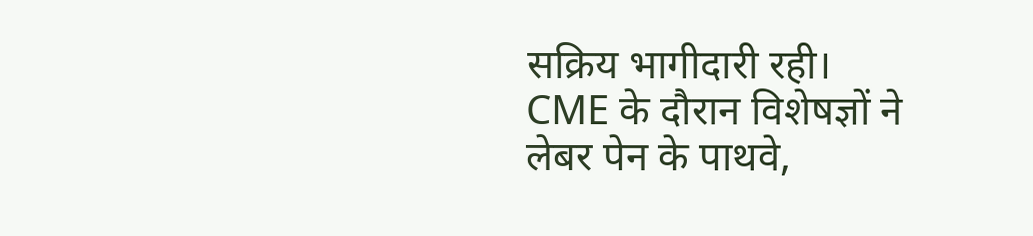सक्रिय भागीदारी रही।
CME के दौरान विशेषज्ञों ने लेबर पेन के पाथवे,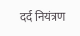दर्द नियंत्रण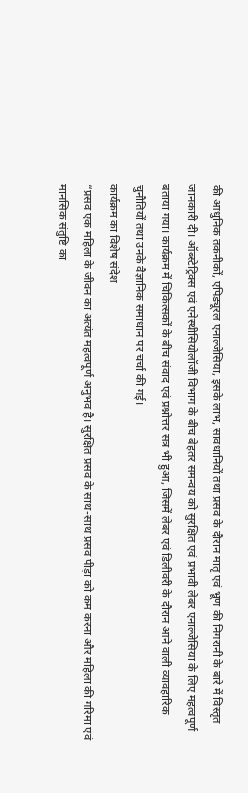की आधुनिक तकनीकों, एपिड्यूरल एनाल्जेसिया, इसके लाभ, सावधानियों तथा प्रसव के दौरान मातृ एवं भ्रूण की निगरानी के बारे में विस्तृत जानकारी दी। ऑब्स्टेट्रिक्स एवं एनेस्थीसियोलॉजी विभाग के बीच बेहतर समन्वय को सुरक्षित एवं प्रभावी लेबर एनाल्जेसिया के लिए महत्वपूर्ण बताया गया। कार्यक्रम में चिकित्सकों के बीच संवाद एवं प्रश्नोत्तर सत्र भी हुआ, जिसमें लेबर एवं डिलीवरी के दौरान आने वाली व्यावहारिक चुनौतियों तथा उनके वैज्ञानिक समाधान पर चर्चा की गई।
कार्यक्रम का विशेष संदेश
“प्रसव एक महिला के जीवन का अत्यंत महत्वपूर्ण अनुभव है। सुरक्षित प्रसव के साथ-साथ प्रसव पीड़ा को कम करना और महिला की गरिमा एवं मानसिक संतुष्टि का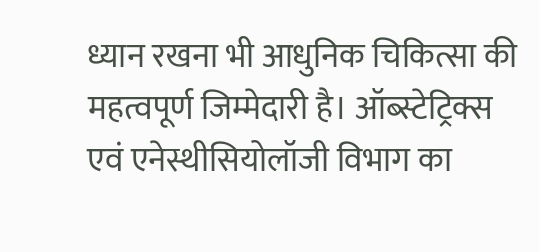ध्यान रखना भी आधुनिक चिकित्सा की महत्वपूर्ण जिम्मेदारी है। ऑब्स्टेट्रिक्स एवं एनेस्थीसियोलॉजी विभाग का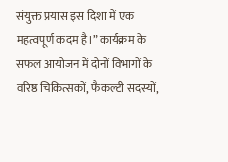संयुक्त प्रयास इस दिशा में एक महत्वपूर्ण कदम है।” कार्यक्रम के सफल आयोजन में दोनों विभागों के वरिष्ठ चिकित्सकों, फैकल्टी सदस्यों,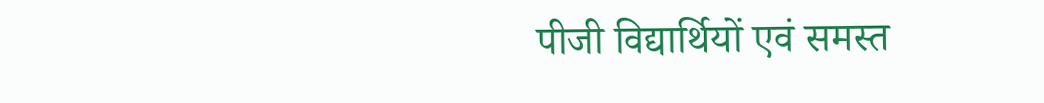पीजी विद्यार्थियों एवं समस्त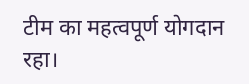टीम का महत्वपूर्ण योगदान रहा।